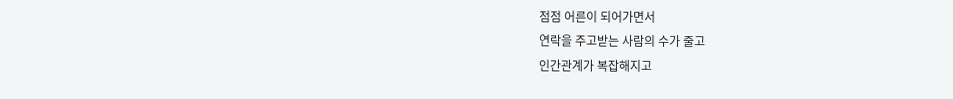점점 어른이 되어가면서
연락을 주고받는 사람의 수가 줄고
인간관계가 복잡해지고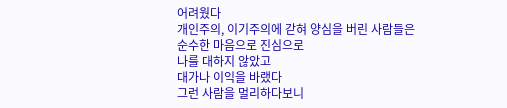어려웠다
개인주의, 이기주의에 갇혀 양심을 버린 사람들은
순수한 마음으로 진심으로
나를 대하지 않았고
대가나 이익을 바랬다
그런 사람을 멀리하다보니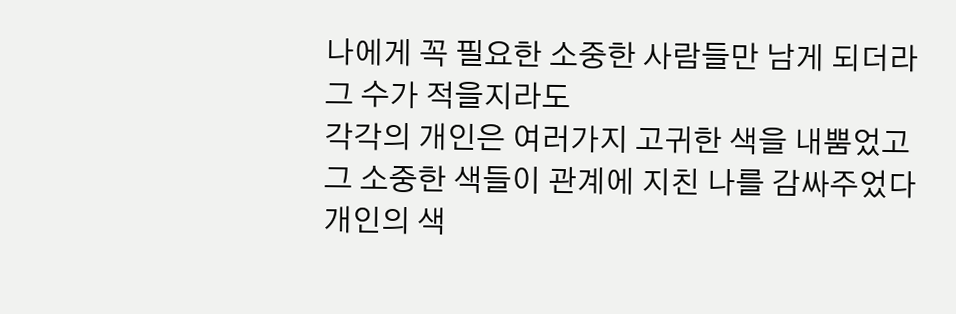나에게 꼭 필요한 소중한 사람들만 남게 되더라
그 수가 적을지라도
각각의 개인은 여러가지 고귀한 색을 내뿜었고
그 소중한 색들이 관계에 지친 나를 감싸주었다
개인의 색